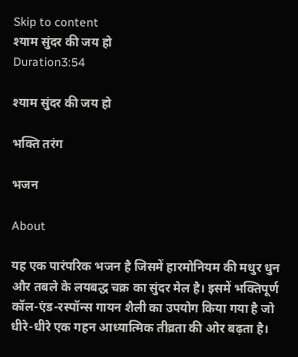Skip to content
श्याम सुंदर की जय हो
Duration3:54

श्याम सुंदर की जय हो

भक्ति तरंग

भजन

About

यह एक पारंपरिक भजन है जिसमें हारमोनियम की मधुर धुन और तबले के लयबद्ध चक्र का सुंदर मेल है। इसमें भक्तिपूर्ण कॉल-एंड-रस्पॉन्स गायन शैली का उपयोग किया गया है जो धीरे-धीरे एक गहन आध्यात्मिक तीव्रता की ओर बढ़ता है।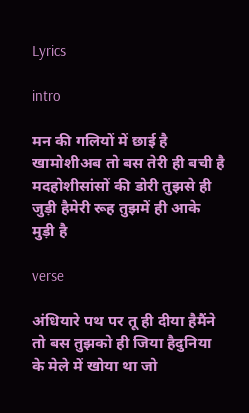Lyrics

intro

मन की गलियों में छाई है खामोशीअब तो बस तेरी ही बची है मदहोशीसांसों की डोरी तुझसे ही जुड़ी हैमेरी रूह तुझमें ही आके मुड़ी है

verse

अंधियारे पथ पर तू ही दीया हैमैंने तो बस तुझको ही जिया हैदुनिया के मेले में खोया था जो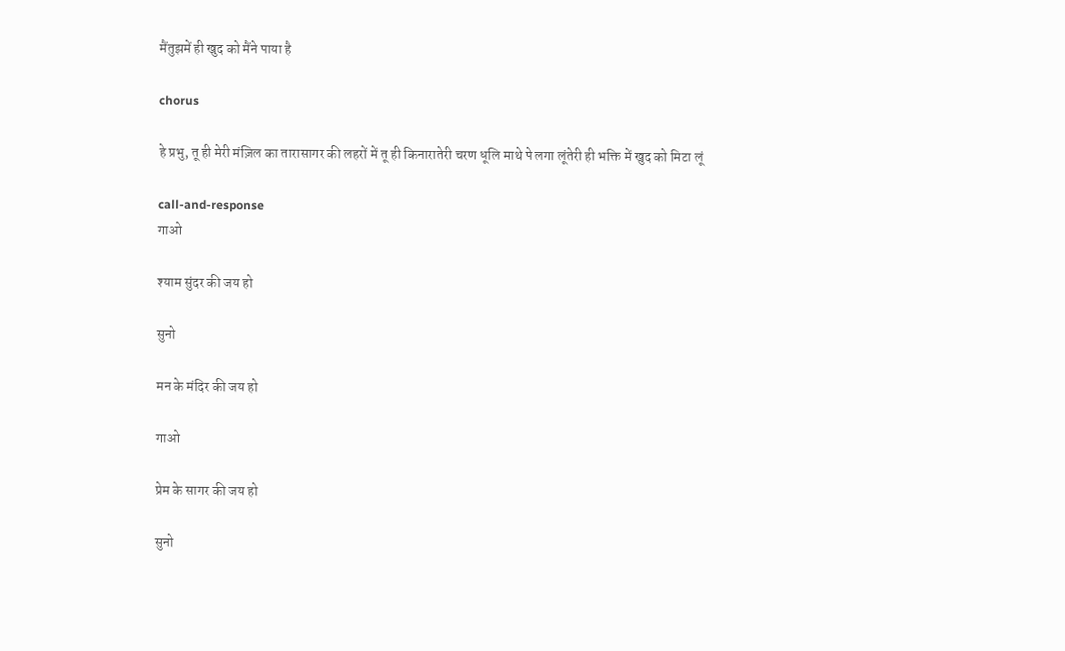मैंतुझमें ही खुद को मैंने पाया है

chorus

हे प्रभु, तू ही मेरी मंज़िल का तारासागर की लहरों में तू ही किनारातेरी चरण धूलि माथे पे लगा लूंतेरी ही भक्ति में खुद को मिटा लूं

call-and-response
गाओ

श्याम सुंदर की जय हो

सुनो

मन के मंदिर की जय हो

गाओ

प्रेम के सागर की जय हो

सुनो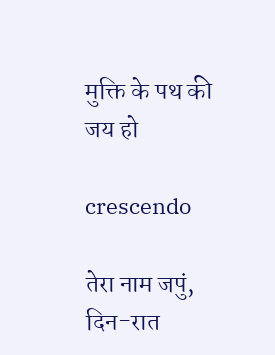मुक्ति के पथ की जय हो

crescendo

तेरा नाम जपुं, दिन-रात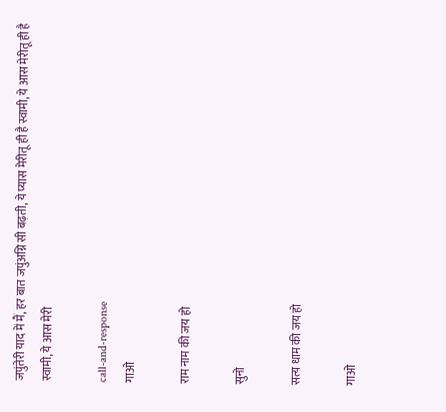जपुंतेरी याद में मैं, हर बात जपुंअग्नि सी बढ़ती, ये प्यास मेरीतू ही है स्वामी, ये आस मेरीतू ही है स्वामी, ये आस मेरी

call-and-response
गाओ

राम नाम की जय हो

सुनो

सत्य धाम की जय हो

गाओ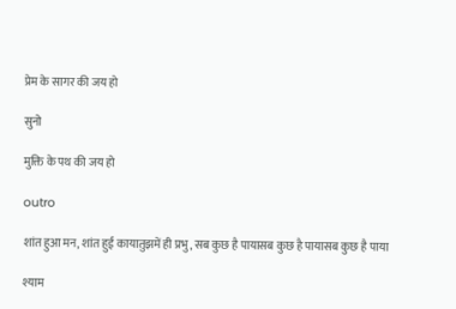प्रेम के सागर की जय हो

सुनो

मुक्ति के पथ की जय हो

outro

शांत हुआ मन, शांत हुई कायातुझमें ही प्रभु, सब कुछ है पायासब कुछ है पायासब कुछ है पाया

श्याम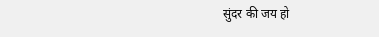सुंदर की जय हो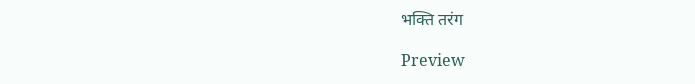भक्ति तरंग

Preview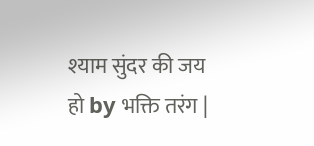श्याम सुंदर की जय हो by भक्ति तरंग |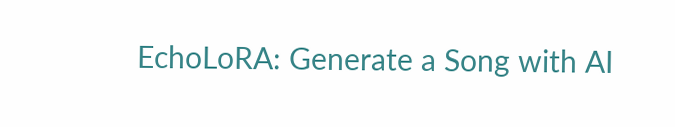EchoLoRA: Generate a Song with AI